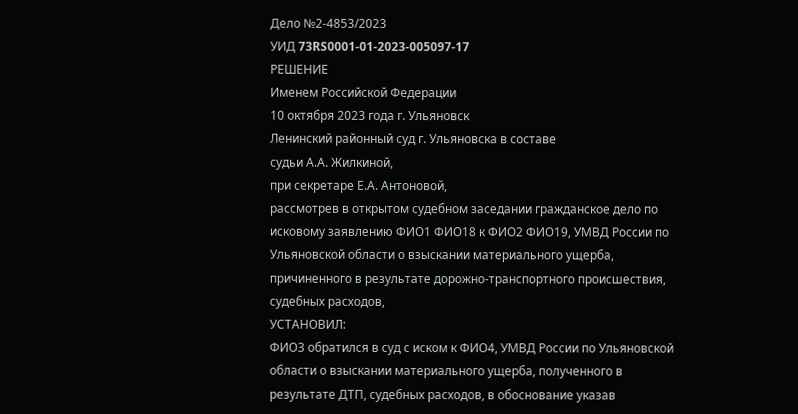Дело №2-4853/2023
УИД 73RS0001-01-2023-005097-17
РЕШЕНИЕ
Именем Российской Федерации
10 октября 2023 года г. Ульяновск
Ленинский районный суд г. Ульяновска в составе
судьи А.А. Жилкиной,
при секретаре Е.А. Антоновой,
рассмотрев в открытом судебном заседании гражданское дело по исковому заявлению ФИО1 ФИО18 к ФИО2 ФИО19, УМВД России по Ульяновской области о взыскании материального ущерба, причиненного в результате дорожно-транспортного происшествия, судебных расходов,
УСТАНОВИЛ:
ФИО3 обратился в суд с иском к ФИО4, УМВД России по Ульяновской области о взыскании материального ущерба, полученного в результате ДТП, судебных расходов, в обоснование указав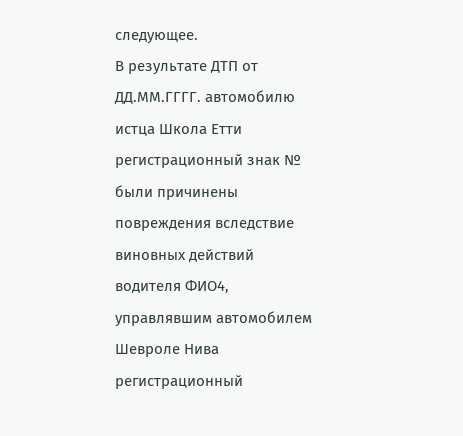следующее.
В результате ДТП от ДД.ММ.ГГГГ. автомобилю истца Школа Етти регистрационный знак № были причинены повреждения вследствие виновных действий водителя ФИО4, управлявшим автомобилем Шевроле Нива регистрационный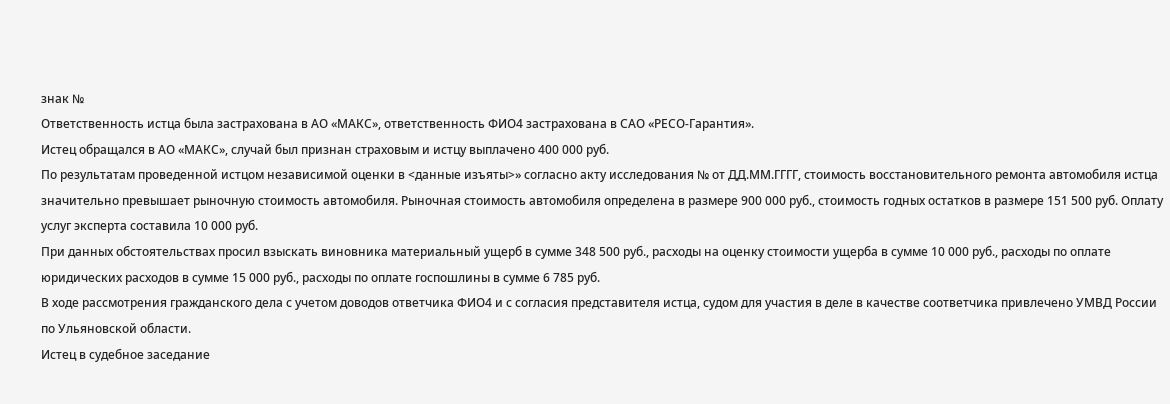знак №
Ответственность истца была застрахована в АО «МАКС», ответственность ФИО4 застрахована в САО «РЕСО-Гарантия».
Истец обращался в АО «МАКС», случай был признан страховым и истцу выплачено 400 000 руб.
По результатам проведенной истцом независимой оценки в <данные изъяты>» согласно акту исследования № от ДД.ММ.ГГГГ, стоимость восстановительного ремонта автомобиля истца значительно превышает рыночную стоимость автомобиля. Рыночная стоимость автомобиля определена в размере 900 000 руб., стоимость годных остатков в размере 151 500 руб. Оплату услуг эксперта составила 10 000 руб.
При данных обстоятельствах просил взыскать виновника материальный ущерб в сумме 348 500 руб., расходы на оценку стоимости ущерба в сумме 10 000 руб., расходы по оплате юридических расходов в сумме 15 000 руб., расходы по оплате госпошлины в сумме 6 785 руб.
В ходе рассмотрения гражданского дела с учетом доводов ответчика ФИО4 и с согласия представителя истца, судом для участия в деле в качестве соответчика привлечено УМВД России по Ульяновской области.
Истец в судебное заседание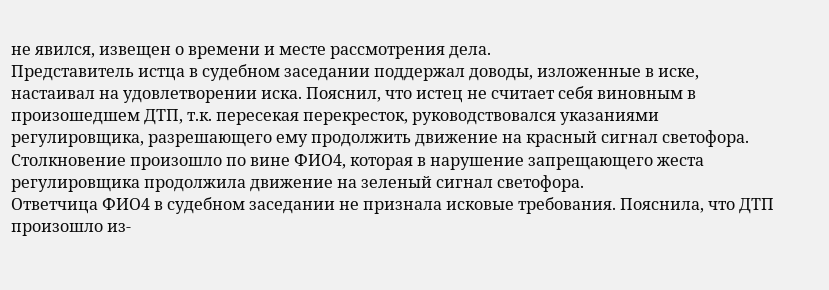не явился, извещен о времени и месте рассмотрения дела.
Представитель истца в судебном заседании поддержал доводы, изложенные в иске, настаивал на удовлетворении иска. Пояснил, что истец не считает себя виновным в произошедшем ДТП, т.к. пересекая перекресток, руководствовался указаниями регулировщика, разрешающего ему продолжить движение на красный сигнал светофора. Столкновение произошло по вине ФИО4, которая в нарушение запрещающего жеста регулировщика продолжила движение на зеленый сигнал светофора.
Ответчица ФИО4 в судебном заседании не признала исковые требования. Пояснила, что ДТП произошло из-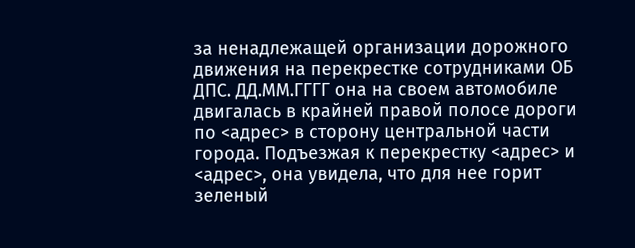за ненадлежащей организации дорожного движения на перекрестке сотрудниками ОБ ДПС. ДД.ММ.ГГГГ она на своем автомобиле двигалась в крайней правой полосе дороги по <адрес> в сторону центральной части города. Подъезжая к перекрестку <адрес> и <адрес>, она увидела, что для нее горит зеленый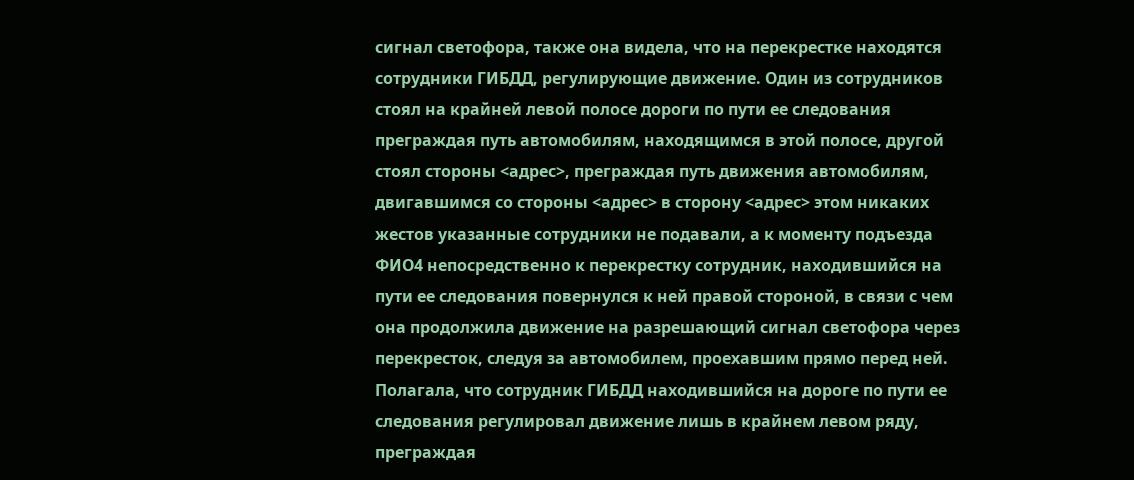сигнал светофора, также она видела, что на перекрестке находятся сотрудники ГИБДД, регулирующие движение. Один из сотрудников стоял на крайней левой полосе дороги по пути ее следования преграждая путь автомобилям, находящимся в этой полосе, другой стоял стороны <адрес>, преграждая путь движения автомобилям, двигавшимся со стороны <адрес> в сторону <адрес> этом никаких жестов указанные сотрудники не подавали, а к моменту подъезда ФИО4 непосредственно к перекрестку сотрудник, находившийся на пути ее следования повернулся к ней правой стороной, в связи с чем она продолжила движение на разрешающий сигнал светофора через перекресток, следуя за автомобилем, проехавшим прямо перед ней. Полагала, что сотрудник ГИБДД находившийся на дороге по пути ее следования регулировал движение лишь в крайнем левом ряду, преграждая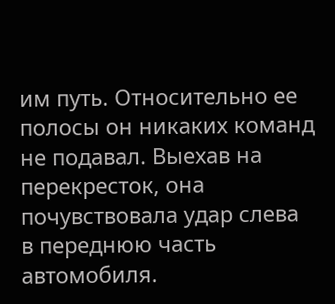им путь. Относительно ее полосы он никаких команд не подавал. Выехав на перекресток, она почувствовала удар слева в переднюю часть автомобиля.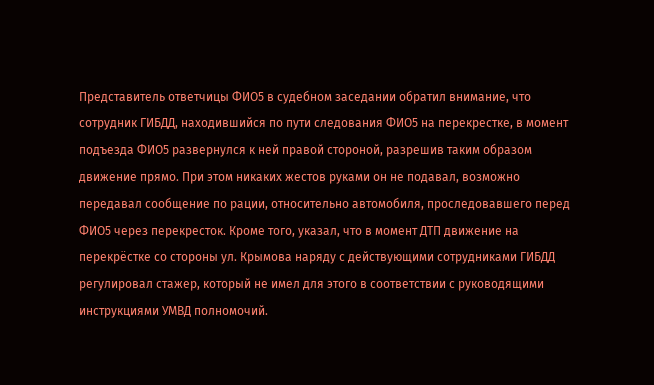Представитель ответчицы ФИО5 в судебном заседании обратил внимание, что сотрудник ГИБДД, находившийся по пути следования ФИО5 на перекрестке, в момент подъезда ФИО5 развернулся к ней правой стороной, разрешив таким образом движение прямо. При этом никаких жестов руками он не подавал, возможно передавал сообщение по рации, относительно автомобиля, проследовавшего перед ФИО5 через перекресток. Кроме того, указал, что в момент ДТП движение на перекрёстке со стороны ул. Крымова наряду с действующими сотрудниками ГИБДД регулировал стажер, который не имел для этого в соответствии с руководящими инструкциями УМВД полномочий.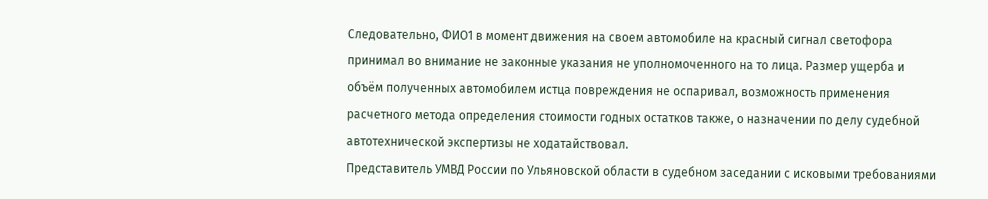Следовательно, ФИО1 в момент движения на своем автомобиле на красный сигнал светофора принимал во внимание не законные указания не уполномоченного на то лица. Размер ущерба и объём полученных автомобилем истца повреждения не оспаривал, возможность применения расчетного метода определения стоимости годных остатков также, о назначении по делу судебной автотехнической экспертизы не ходатайствовал.
Представитель УМВД России по Ульяновской области в судебном заседании с исковыми требованиями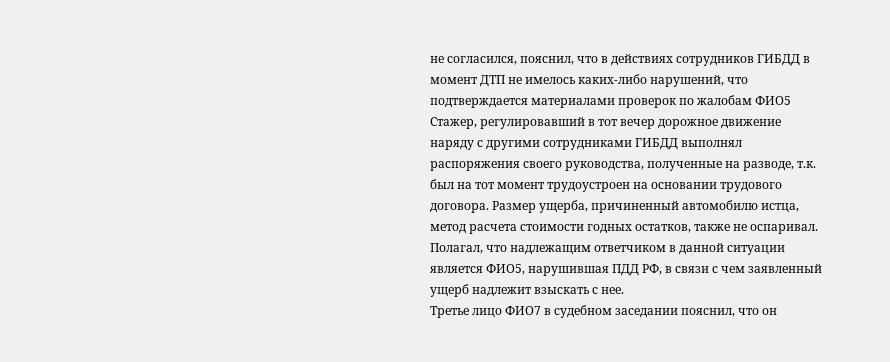не согласился, пояснил, что в действиях сотрудников ГИБДД в момент ДТП не имелось каких-либо нарушений, что подтверждается материалами проверок по жалобам ФИО5 Стажер, регулировавший в тот вечер дорожное движение наряду с другими сотрудниками ГИБДД выполнял распоряжения своего руководства, полученные на разводе, т.к. был на тот момент трудоустроен на основании трудового договора. Размер ущерба, причиненный автомобилю истца, метод расчета стоимости годных остатков, также не оспаривал. Полагал, что надлежащим ответчиком в данной ситуации является ФИО5, нарушившая ПДД РФ, в связи с чем заявленный ущерб надлежит взыскать с нее.
Третье лицо ФИО7 в судебном заседании пояснил, что он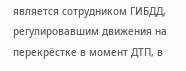является сотрудником ГИБДД, регулировавшим движения на перекрёстке в момент ДТП, в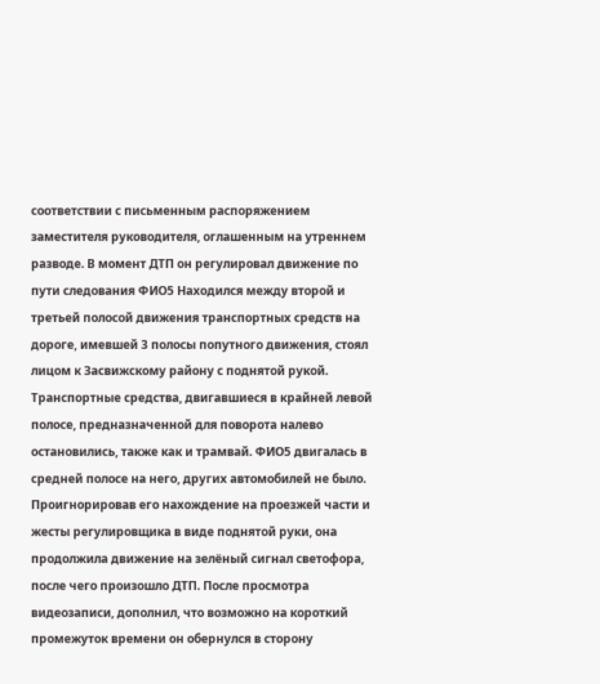соответствии с письменным распоряжением заместителя руководителя, оглашенным на утреннем разводе. В момент ДТП он регулировал движение по пути следования ФИО5 Находился между второй и третьей полосой движения транспортных средств на дороге, имевшей 3 полосы попутного движения, стоял лицом к Засвижскому району с поднятой рукой. Транспортные средства, двигавшиеся в крайней левой полосе, предназначенной для поворота налево остановились, также как и трамвай. ФИО5 двигалась в средней полосе на него, других автомобилей не было. Проигнорировав его нахождение на проезжей части и жесты регулировщика в виде поднятой руки, она продолжила движение на зелёный сигнал светофора, после чего произошло ДТП. После просмотра видеозаписи, дополнил, что возможно на короткий промежуток времени он обернулся в сторону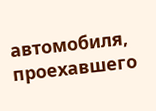автомобиля, проехавшего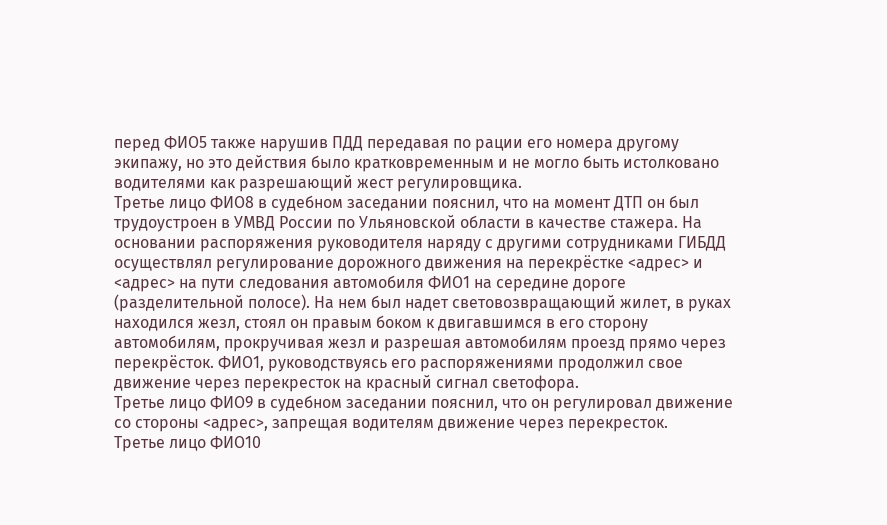перед ФИО5 также нарушив ПДД передавая по рации его номера другому экипажу, но это действия было кратковременным и не могло быть истолковано водителями как разрешающий жест регулировщика.
Третье лицо ФИО8 в судебном заседании пояснил, что на момент ДТП он был трудоустроен в УМВД России по Ульяновской области в качестве стажера. На основании распоряжения руководителя наряду с другими сотрудниками ГИБДД осуществлял регулирование дорожного движения на перекрёстке <адрес> и <адрес> на пути следования автомобиля ФИО1 на середине дороге (разделительной полосе). На нем был надет световозвращающий жилет, в руках находился жезл, стоял он правым боком к двигавшимся в его сторону автомобилям, прокручивая жезл и разрешая автомобилям проезд прямо через перекрёсток. ФИО1, руководствуясь его распоряжениями продолжил свое движение через перекресток на красный сигнал светофора.
Третье лицо ФИО9 в судебном заседании пояснил, что он регулировал движение со стороны <адрес>, запрещая водителям движение через перекресток.
Третье лицо ФИО10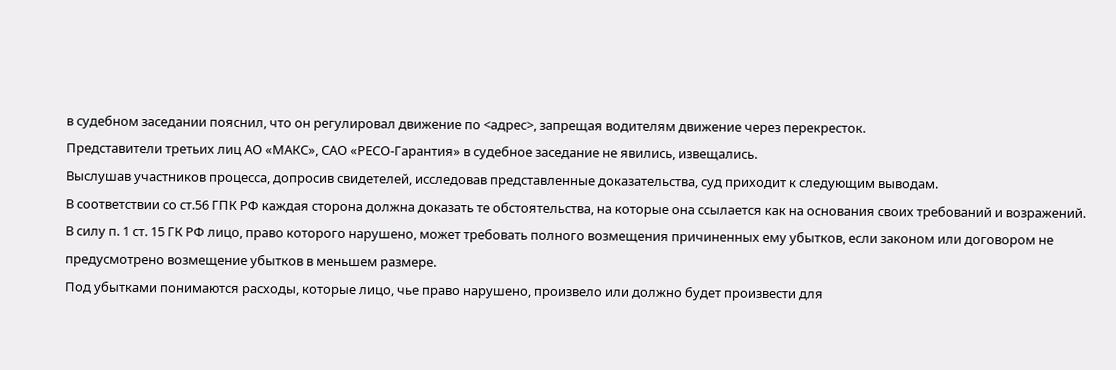в судебном заседании пояснил, что он регулировал движение по <адрес>, запрещая водителям движение через перекресток.
Представители третьих лиц АО «МАКС», САО «РЕСО-Гарантия» в судебное заседание не явились, извещались.
Выслушав участников процесса, допросив свидетелей, исследовав представленные доказательства, суд приходит к следующим выводам.
В соответствии со ст.56 ГПК РФ каждая сторона должна доказать те обстоятельства, на которые она ссылается как на основания своих требований и возражений.
В силу п. 1 ст. 15 ГК РФ лицо, право которого нарушено, может требовать полного возмещения причиненных ему убытков, если законом или договором не предусмотрено возмещение убытков в меньшем размере.
Под убытками понимаются расходы, которые лицо, чье право нарушено, произвело или должно будет произвести для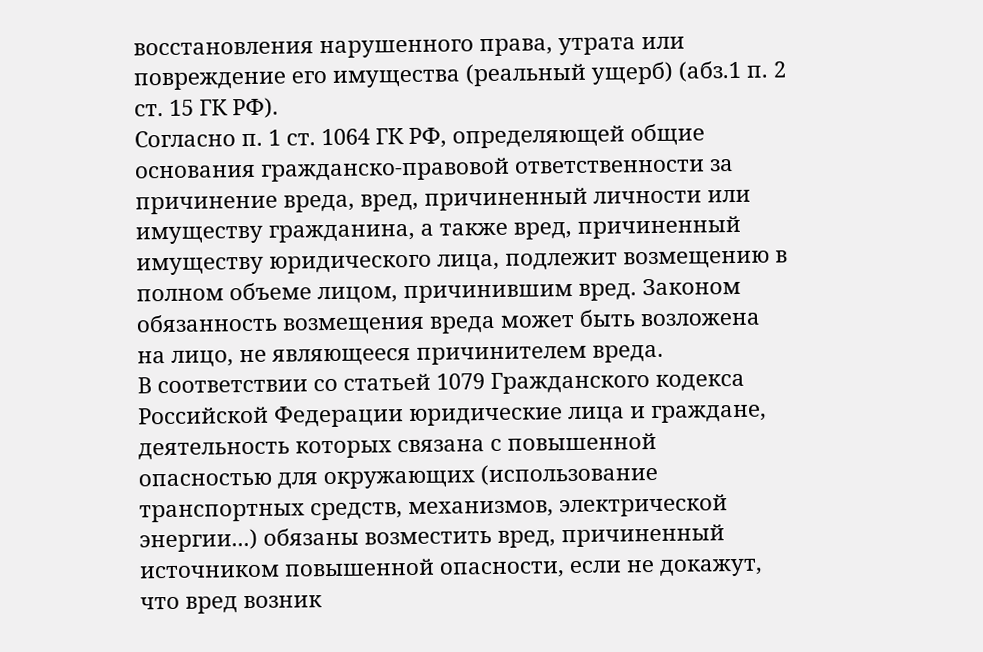восстановления нарушенного права, утрата или повреждение его имущества (реальный ущерб) (абз.1 п. 2 ст. 15 ГК РФ).
Согласно п. 1 ст. 1064 ГК РФ, определяющей общие основания гражданско-правовой ответственности за причинение вреда, вред, причиненный личности или имуществу гражданина, а также вред, причиненный имуществу юридического лица, подлежит возмещению в полном объеме лицом, причинившим вред. Законом обязанность возмещения вреда может быть возложена на лицо, не являющееся причинителем вреда.
В соответствии со статьей 1079 Гражданского кодекса Российской Федерации юридические лица и граждане, деятельность которых связана с повышенной опасностью для окружающих (использование транспортных средств, механизмов, электрической энергии...) обязаны возместить вред, причиненный источником повышенной опасности, если не докажут, что вред возник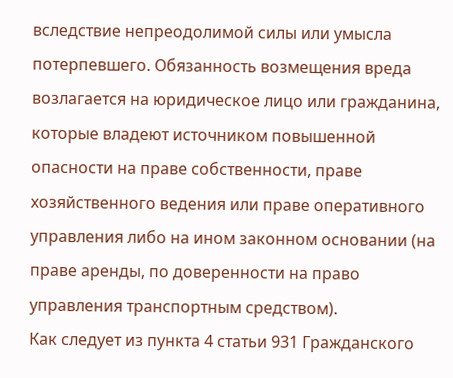вследствие непреодолимой силы или умысла потерпевшего. Обязанность возмещения вреда возлагается на юридическое лицо или гражданина, которые владеют источником повышенной опасности на праве собственности, праве хозяйственного ведения или праве оперативного управления либо на ином законном основании (на праве аренды, по доверенности на право управления транспортным средством).
Как следует из пункта 4 статьи 931 Гражданского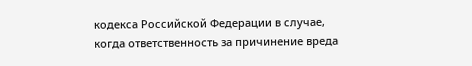кодекса Российской Федерации в случае, когда ответственность за причинение вреда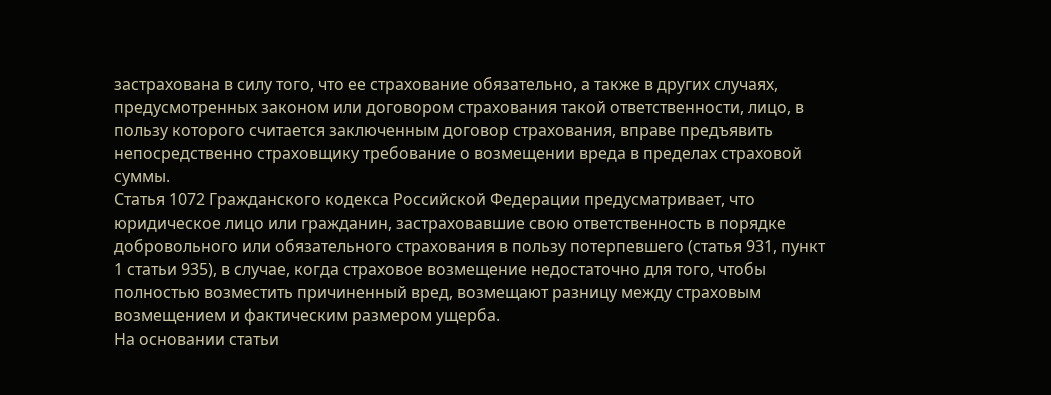застрахована в силу того, что ее страхование обязательно, а также в других случаях, предусмотренных законом или договором страхования такой ответственности, лицо, в пользу которого считается заключенным договор страхования, вправе предъявить непосредственно страховщику требование о возмещении вреда в пределах страховой суммы.
Статья 1072 Гражданского кодекса Российской Федерации предусматривает, что юридическое лицо или гражданин, застраховавшие свою ответственность в порядке добровольного или обязательного страхования в пользу потерпевшего (статья 931, пункт 1 статьи 935), в случае, когда страховое возмещение недостаточно для того, чтобы полностью возместить причиненный вред, возмещают разницу между страховым возмещением и фактическим размером ущерба.
На основании статьи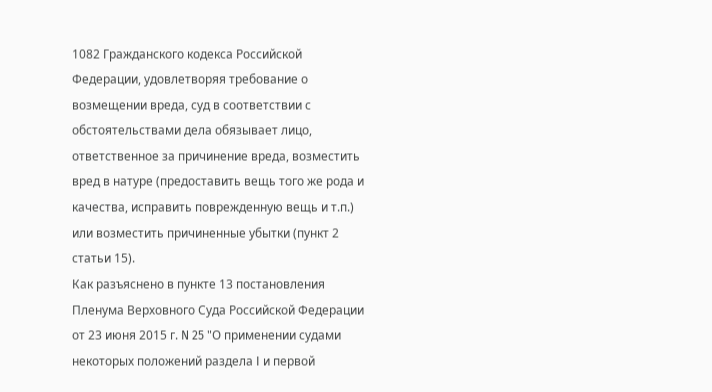1082 Гражданского кодекса Российской Федерации, удовлетворяя требование о возмещении вреда, суд в соответствии с обстоятельствами дела обязывает лицо, ответственное за причинение вреда, возместить вред в натуре (предоставить вещь того же рода и качества, исправить поврежденную вещь и т.п.) или возместить причиненные убытки (пункт 2 статьи 15).
Как разъяснено в пункте 13 постановления Пленума Верховного Суда Российской Федерации от 23 июня 2015 г. N 25 "О применении судами некоторых положений раздела I и первой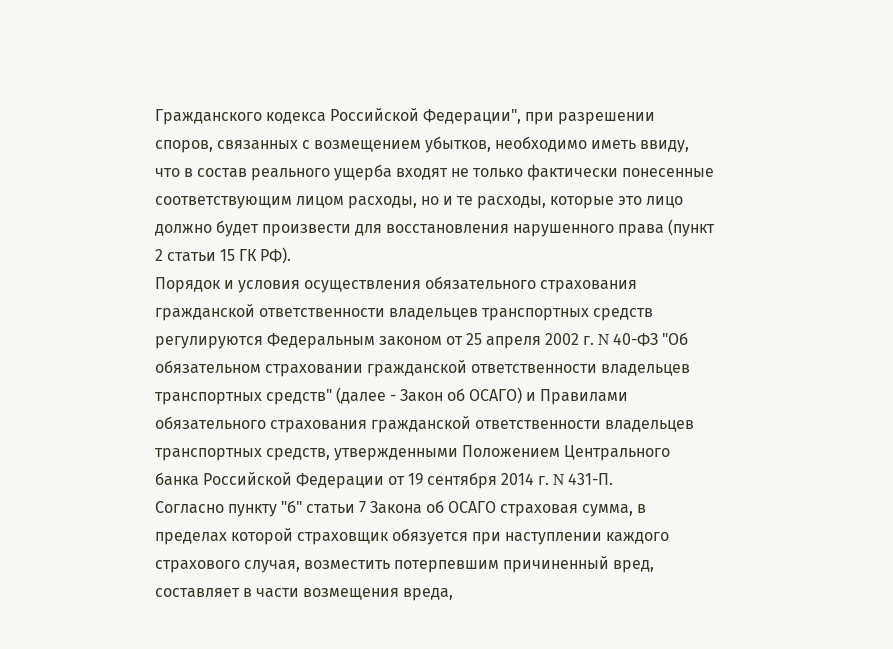Гражданского кодекса Российской Федерации", при разрешении споров, связанных с возмещением убытков, необходимо иметь ввиду, что в состав реального ущерба входят не только фактически понесенные соответствующим лицом расходы, но и те расходы, которые это лицо должно будет произвести для восстановления нарушенного права (пункт 2 статьи 15 ГК РФ).
Порядок и условия осуществления обязательного страхования гражданской ответственности владельцев транспортных средств регулируются Федеральным законом от 25 апреля 2002 г. N 40-ФЗ "Об обязательном страховании гражданской ответственности владельцев транспортных средств" (далее - Закон об ОСАГО) и Правилами обязательного страхования гражданской ответственности владельцев транспортных средств, утвержденными Положением Центрального банка Российской Федерации от 19 сентября 2014 г. N 431-П.
Согласно пункту "б" статьи 7 Закона об ОСАГО страховая сумма, в пределах которой страховщик обязуется при наступлении каждого страхового случая, возместить потерпевшим причиненный вред, составляет в части возмещения вреда,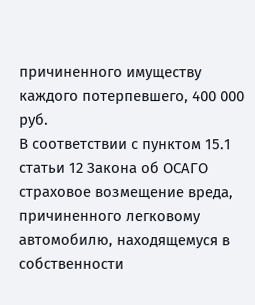причиненного имуществу каждого потерпевшего, 400 000 руб.
В соответствии с пунктом 15.1 статьи 12 Закона об ОСАГО страховое возмещение вреда, причиненного легковому автомобилю, находящемуся в собственности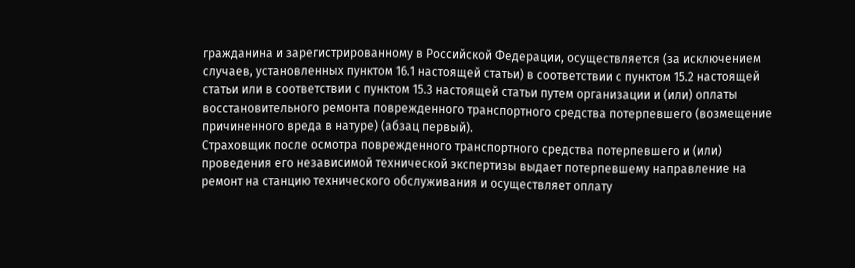гражданина и зарегистрированному в Российской Федерации, осуществляется (за исключением случаев, установленных пунктом 16.1 настоящей статьи) в соответствии с пунктом 15.2 настоящей статьи или в соответствии с пунктом 15.3 настоящей статьи путем организации и (или) оплаты восстановительного ремонта поврежденного транспортного средства потерпевшего (возмещение причиненного вреда в натуре) (абзац первый).
Страховщик после осмотра поврежденного транспортного средства потерпевшего и (или) проведения его независимой технической экспертизы выдает потерпевшему направление на ремонт на станцию технического обслуживания и осуществляет оплату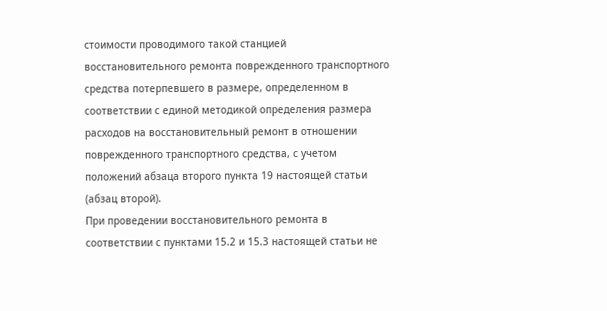стоимости проводимого такой станцией восстановительного ремонта поврежденного транспортного средства потерпевшего в размере, определенном в соответствии с единой методикой определения размера расходов на восстановительный ремонт в отношении поврежденного транспортного средства, с учетом положений абзаца второго пункта 19 настоящей статьи (абзац второй).
При проведении восстановительного ремонта в соответствии с пунктами 15.2 и 15.3 настоящей статьи не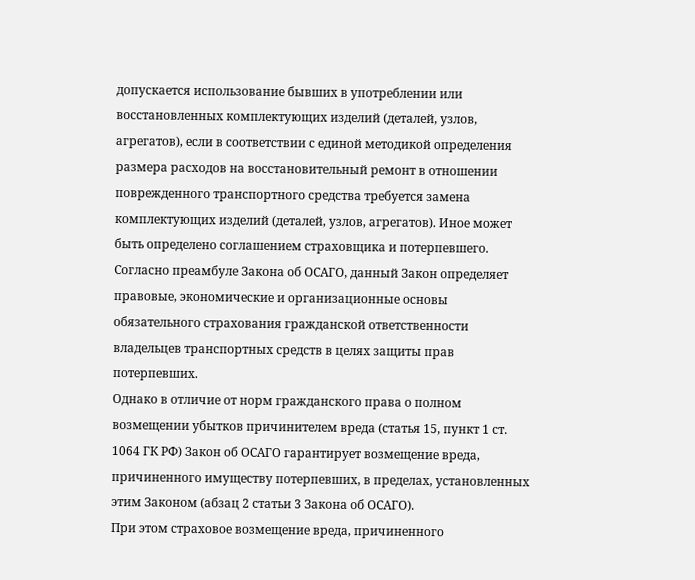допускается использование бывших в употреблении или восстановленных комплектующих изделий (деталей, узлов, агрегатов), если в соответствии с единой методикой определения размера расходов на восстановительный ремонт в отношении поврежденного транспортного средства требуется замена комплектующих изделий (деталей, узлов, агрегатов). Иное может быть определено соглашением страховщика и потерпевшего.
Согласно преамбуле Закона об ОСАГО, данный Закон определяет правовые, экономические и организационные основы обязательного страхования гражданской ответственности владельцев транспортных средств в целях защиты прав потерпевших.
Однако в отличие от норм гражданского права о полном возмещении убытков причинителем вреда (статья 15, пункт 1 ст. 1064 ГК РФ) Закон об ОСАГО гарантирует возмещение вреда, причиненного имуществу потерпевших, в пределах, установленных этим Законом (абзац 2 статьи 3 Закона об ОСАГО).
При этом страховое возмещение вреда, причиненного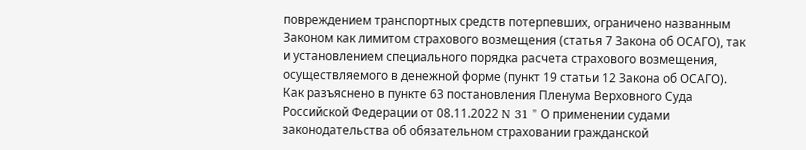повреждением транспортных средств потерпевших, ограничено названным Законом как лимитом страхового возмещения (статья 7 Закона об ОСАГО), так и установлением специального порядка расчета страхового возмещения, осуществляемого в денежной форме (пункт 19 статьи 12 Закона об ОСАГО).
Как разъяснено в пункте 63 постановления Пленума Верховного Суда Российской Федерации от 08.11.2022 N 31 " О применении судами законодательства об обязательном страховании гражданской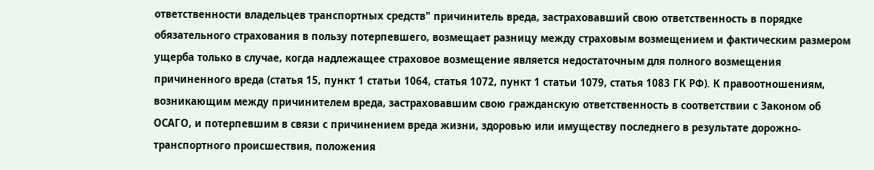ответственности владельцев транспортных средств" причинитель вреда, застраховавший свою ответственность в порядке обязательного страхования в пользу потерпевшего, возмещает разницу между страховым возмещением и фактическим размером ущерба только в случае, когда надлежащее страховое возмещение является недостаточным для полного возмещения причиненного вреда (статья 15, пункт 1 статьи 1064, статья 1072, пункт 1 статьи 1079, статья 1083 ГК РФ). К правоотношениям, возникающим между причинителем вреда, застраховавшим свою гражданскую ответственность в соответствии с Законом об ОСАГО, и потерпевшим в связи с причинением вреда жизни, здоровью или имуществу последнего в результате дорожно-транспортного происшествия, положения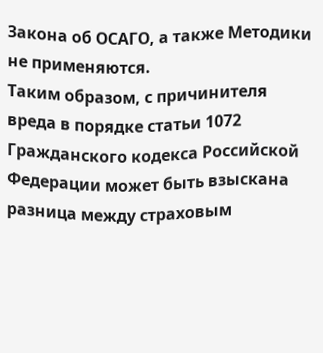Закона об ОСАГО, а также Методики не применяются.
Таким образом, с причинителя вреда в порядке статьи 1072 Гражданского кодекса Российской Федерации может быть взыскана разница между страховым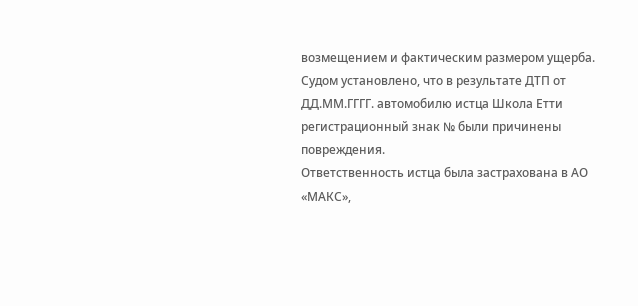возмещением и фактическим размером ущерба.
Судом установлено, что в результате ДТП от ДД.ММ.ГГГГ. автомобилю истца Школа Етти регистрационный знак № были причинены повреждения.
Ответственность истца была застрахована в АО «МАКС»,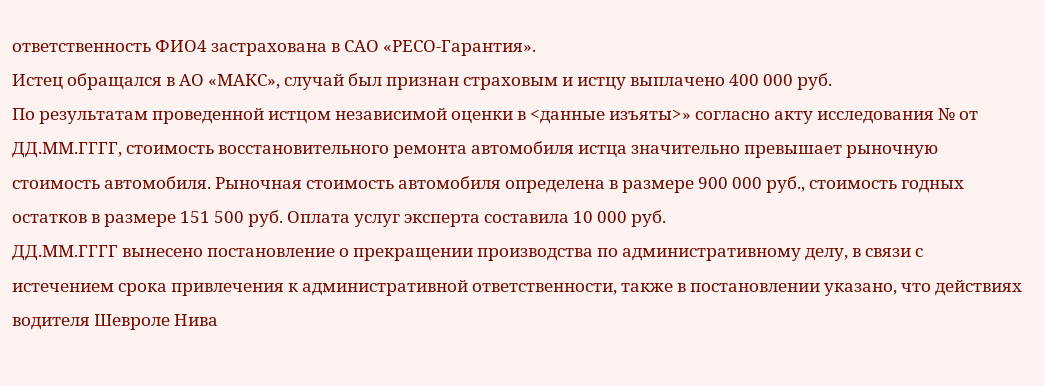ответственность ФИО4 застрахована в САО «РЕСО-Гарантия».
Истец обращался в АО «МАКС», случай был признан страховым и истцу выплачено 400 000 руб.
По результатам проведенной истцом независимой оценки в <данные изъяты>» согласно акту исследования № от ДД.ММ.ГГГГ, стоимость восстановительного ремонта автомобиля истца значительно превышает рыночную стоимость автомобиля. Рыночная стоимость автомобиля определена в размере 900 000 руб., стоимость годных остатков в размере 151 500 руб. Оплата услуг эксперта составила 10 000 руб.
ДД.ММ.ГГГГ вынесено постановление о прекращении производства по административному делу, в связи с истечением срока привлечения к административной ответственности, также в постановлении указано, что действиях водителя Шевроле Нива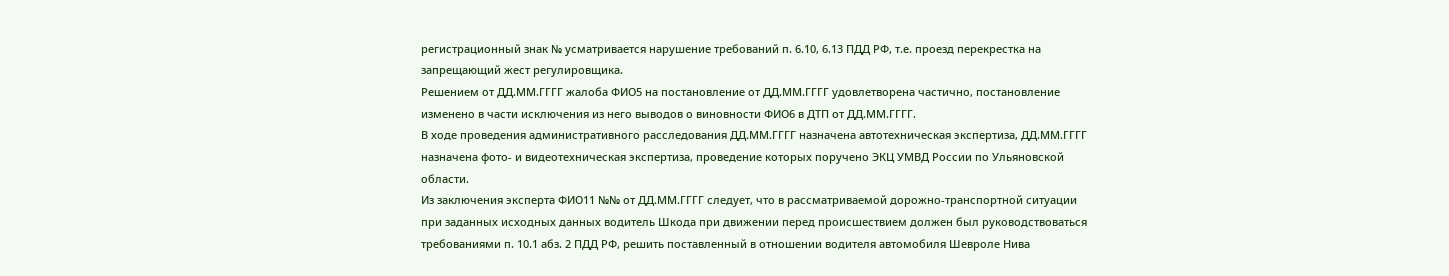регистрационный знак № усматривается нарушение требований п. 6.10, 6.13 ПДД РФ, т.е. проезд перекрестка на запрещающий жест регулировщика.
Решением от ДД.ММ.ГГГГ жалоба ФИО5 на постановление от ДД.ММ.ГГГГ удовлетворена частично, постановление изменено в части исключения из него выводов о виновности ФИО6 в ДТП от ДД.ММ.ГГГГ.
В ходе проведения административного расследования ДД.ММ.ГГГГ назначена автотехническая экспертиза, ДД.ММ.ГГГГ назначена фото- и видеотехническая экспертиза, проведение которых поручено ЭКЦ УМВД России по Ульяновской области.
Из заключения эксперта ФИО11 №№ от ДД.ММ.ГГГГ следует, что в рассматриваемой дорожно-транспортной ситуации при заданных исходных данных водитель Шкода при движении перед происшествием должен был руководствоваться требованиями п. 10.1 абз. 2 ПДД РФ, решить поставленный в отношении водителя автомобиля Шевроле Нива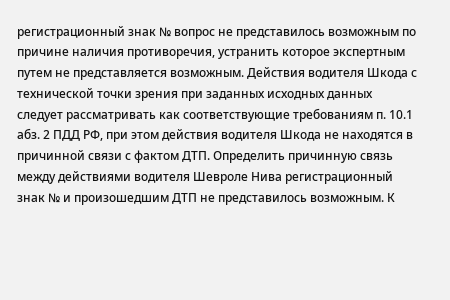регистрационный знак № вопрос не представилось возможным по причине наличия противоречия, устранить которое экспертным путем не представляется возможным. Действия водителя Шкода с технической точки зрения при заданных исходных данных следует рассматривать как соответствующие требованиям п. 10.1 абз. 2 ПДД РФ, при этом действия водителя Шкода не находятся в причинной связи с фактом ДТП. Определить причинную связь между действиями водителя Шевроле Нива регистрационный знак № и произошедшим ДТП не представилось возможным. К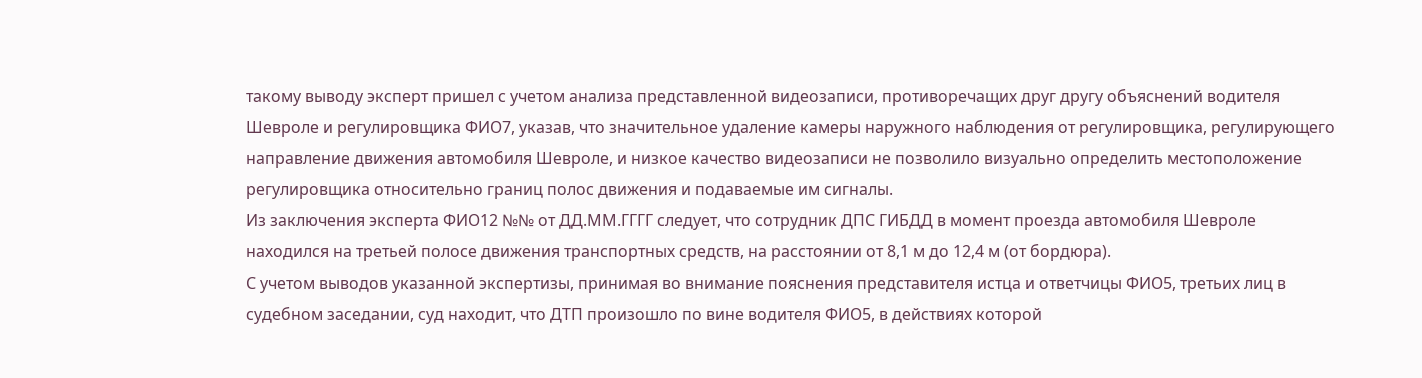такому выводу эксперт пришел с учетом анализа представленной видеозаписи, противоречащих друг другу объяснений водителя Шевроле и регулировщика ФИО7, указав, что значительное удаление камеры наружного наблюдения от регулировщика, регулирующего направление движения автомобиля Шевроле, и низкое качество видеозаписи не позволило визуально определить местоположение регулировщика относительно границ полос движения и подаваемые им сигналы.
Из заключения эксперта ФИО12 №№ от ДД.ММ.ГГГГ следует, что сотрудник ДПС ГИБДД в момент проезда автомобиля Шевроле находился на третьей полосе движения транспортных средств, на расстоянии от 8,1 м до 12,4 м (от бордюра).
С учетом выводов указанной экспертизы, принимая во внимание пояснения представителя истца и ответчицы ФИО5, третьих лиц в судебном заседании, суд находит, что ДТП произошло по вине водителя ФИО5, в действиях которой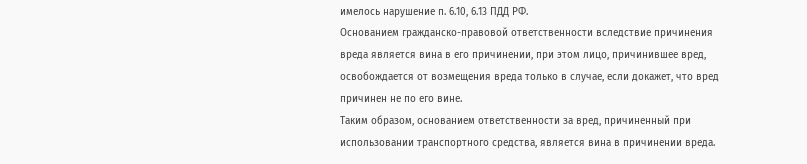имелось нарушение п. 6.10, 6.13 ПДД РФ.
Основанием гражданско-правовой ответственности вследствие причинения вреда является вина в его причинении, при этом лицо, причинившее вред, освобождается от возмещения вреда только в случае, если докажет, что вред причинен не по его вине.
Таким образом, основанием ответственности за вред, причиненный при использовании транспортного средства, является вина в причинении вреда.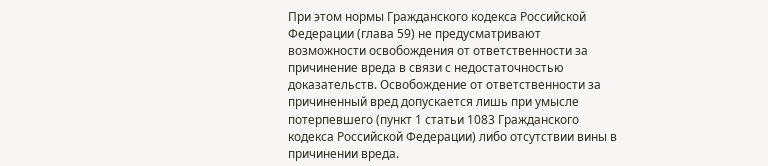При этом нормы Гражданского кодекса Российской Федерации (глава 59) не предусматривают возможности освобождения от ответственности за причинение вреда в связи с недостаточностью доказательств. Освобождение от ответственности за причиненный вред допускается лишь при умысле потерпевшего (пункт 1 статьи 1083 Гражданского кодекса Российской Федерации) либо отсутствии вины в причинении вреда.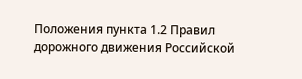Положения пункта 1.2 Правил дорожного движения Российской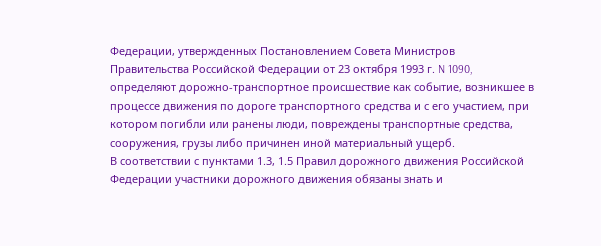Федерации, утвержденных Постановлением Совета Министров Правительства Российской Федерации от 23 октября 1993 г. N 1090, определяют дорожно-транспортное происшествие как событие, возникшее в процессе движения по дороге транспортного средства и с его участием, при котором погибли или ранены люди, повреждены транспортные средства, сооружения, грузы либо причинен иной материальный ущерб.
В соответствии с пунктами 1.3, 1.5 Правил дорожного движения Российской Федерации участники дорожного движения обязаны знать и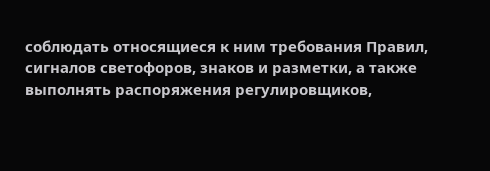соблюдать относящиеся к ним требования Правил, сигналов светофоров, знаков и разметки, а также выполнять распоряжения регулировщиков,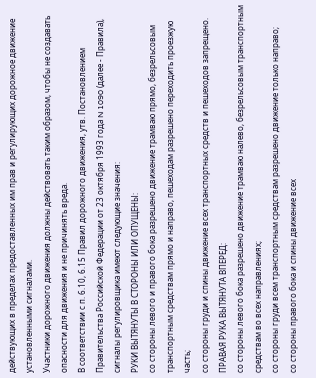действующих в пределах предоставленных им прав и регулирующих дорожное движение установленными сигналами.
Участники дорожного движения должны действовать таким образом, чтобы не создавать опасности для движения и не причинять вреда.
В соответствии с п. 6.10, 6.15 Правил дорожного движения, утв. Постановлением Правительства Российской Федерации от 23 октября 1993 года N 1090 (далее - Правила), сигналы регулировщика имеют следующие значения:
РУКИ ВЫТЯНУТЫ В СТОРОНЫ ИЛИ ОПУЩЕНЫ:
со стороны левого и правого бока разрешено движение трамваю прямо, безрельсовым транспортным средствам прямо и направо, пешеходам разрешено переходить проезжую часть;
со стороны груди и спины движение всех транспортных средств и пешеходов запрещено.
ПРАВАЯ РУКА ВЫТЯНУТА ВПЕРЕД:
со стороны левого бока разрешено движение трамваю налево, безрельсовым транспортным средствам во всех направлениях;
со стороны груди всем транспортным средствам разрешено движение только направо;
со стороны правого бока и спины движение всех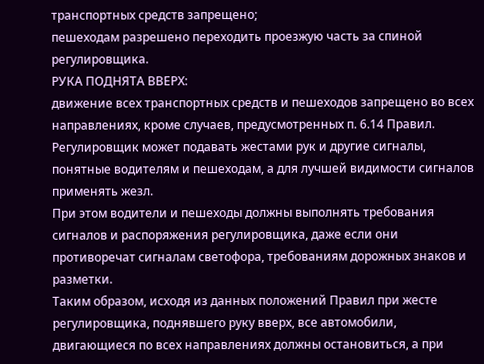транспортных средств запрещено;
пешеходам разрешено переходить проезжую часть за спиной регулировщика.
РУКА ПОДНЯТА ВВЕРХ:
движение всех транспортных средств и пешеходов запрещено во всех направлениях, кроме случаев, предусмотренных п. 6.14 Правил.
Регулировщик может подавать жестами рук и другие сигналы, понятные водителям и пешеходам, а для лучшей видимости сигналов применять жезл.
При этом водители и пешеходы должны выполнять требования сигналов и распоряжения регулировщика, даже если они противоречат сигналам светофора, требованиям дорожных знаков и разметки.
Таким образом, исходя из данных положений Правил при жесте регулировщика, поднявшего руку вверх, все автомобили, двигающиеся по всех направлениях должны остановиться, а при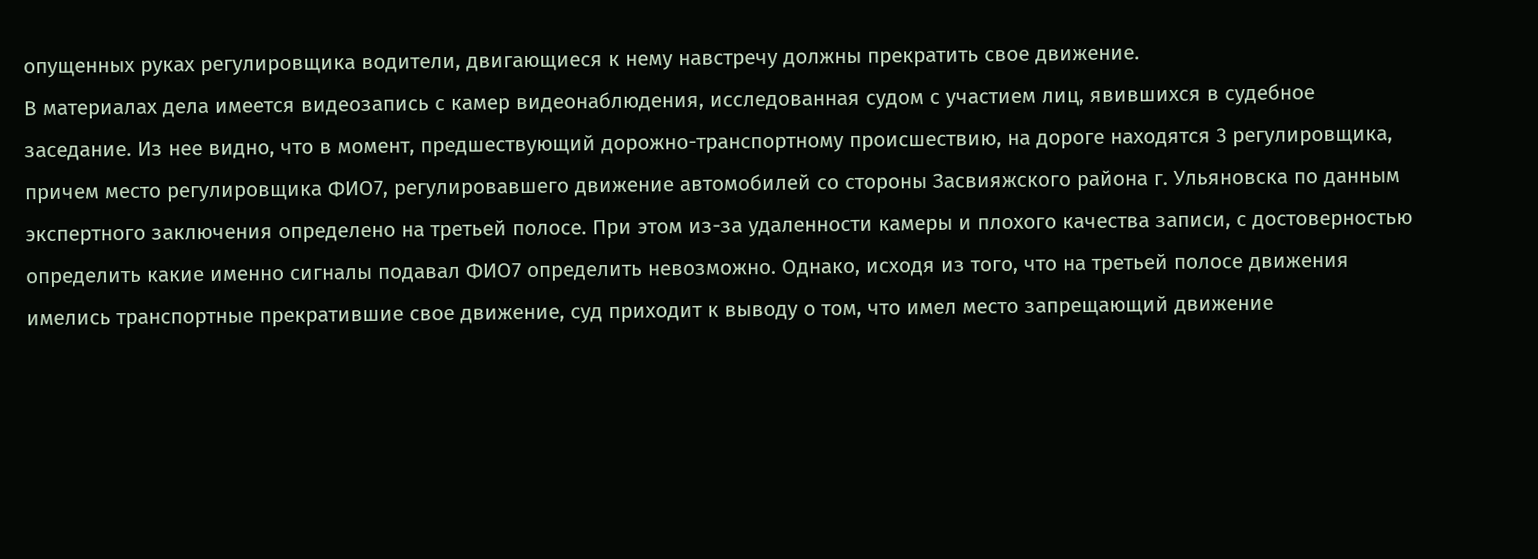опущенных руках регулировщика водители, двигающиеся к нему навстречу должны прекратить свое движение.
В материалах дела имеется видеозапись с камер видеонаблюдения, исследованная судом с участием лиц, явившихся в судебное заседание. Из нее видно, что в момент, предшествующий дорожно-транспортному происшествию, на дороге находятся 3 регулировщика, причем место регулировщика ФИО7, регулировавшего движение автомобилей со стороны Засвияжского района г. Ульяновска по данным экспертного заключения определено на третьей полосе. При этом из-за удаленности камеры и плохого качества записи, с достоверностью определить какие именно сигналы подавал ФИО7 определить невозможно. Однако, исходя из того, что на третьей полосе движения имелись транспортные прекратившие свое движение, суд приходит к выводу о том, что имел место запрещающий движение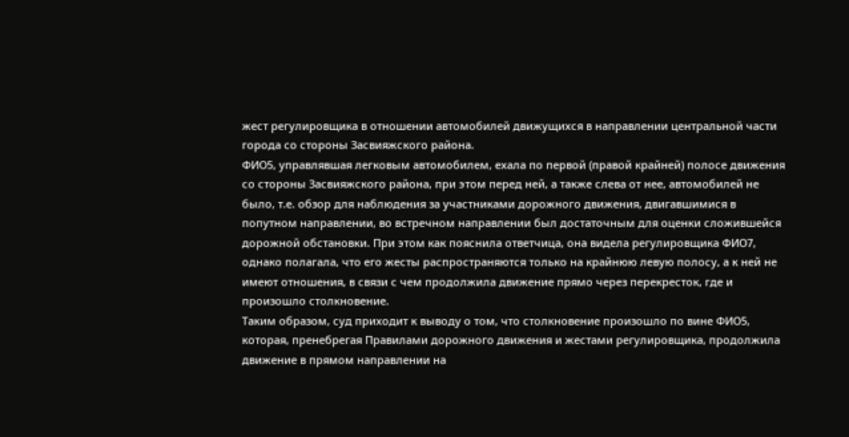жест регулировщика в отношении автомобилей движущихся в направлении центральной части города со стороны Засвияжского района.
ФИО5, управлявшая легковым автомобилем, ехала по первой (правой крайней) полосе движения со стороны Засвияжского района, при этом перед ней, а также слева от нее, автомобилей не было, т.е. обзор для наблюдения за участниками дорожного движения, двигавшимися в попутном направлении, во встречном направлении был достаточным для оценки сложившейся дорожной обстановки. При этом как пояснила ответчица, она видела регулировщика ФИО7, однако полагала, что его жесты распространяются только на крайнюю левую полосу, а к ней не имеют отношения, в связи с чем продолжила движение прямо через перекресток, где и произошло столкновение.
Таким образом, суд приходит к выводу о том, что столкновение произошло по вине ФИО5, которая, пренебрегая Правилами дорожного движения и жестами регулировщика, продолжила движение в прямом направлении на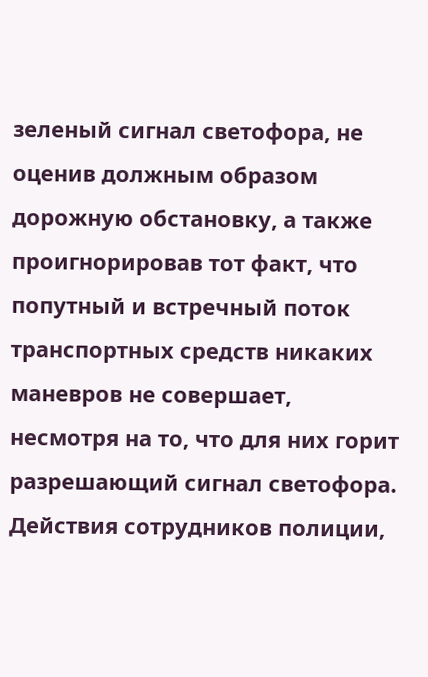зеленый сигнал светофора, не оценив должным образом дорожную обстановку, а также проигнорировав тот факт, что попутный и встречный поток транспортных средств никаких маневров не совершает, несмотря на то, что для них горит разрешающий сигнал светофора.
Действия сотрудников полиции,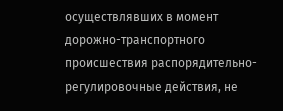осуществлявших в момент дорожно-транспортного происшествия распорядительно-регулировочные действия, не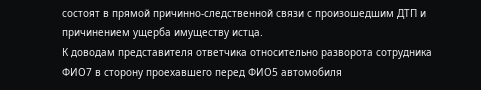состоят в прямой причинно-следственной связи с произошедшим ДТП и причинением ущерба имуществу истца.
К доводам представителя ответчика относительно разворота сотрудника ФИО7 в сторону проехавшего перед ФИО5 автомобиля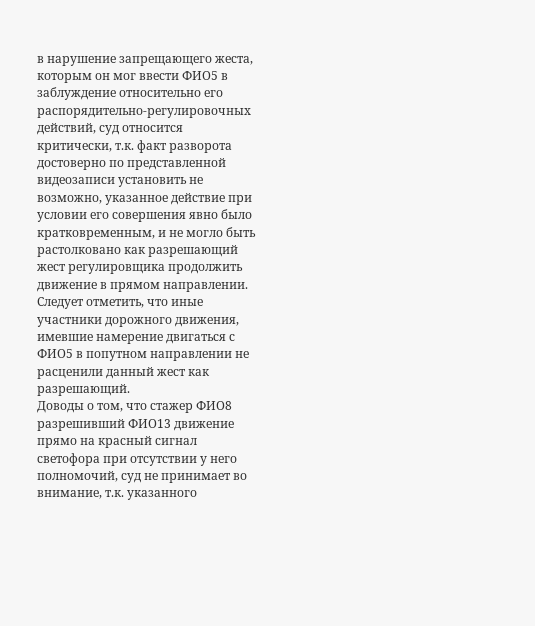в нарушение запрещающего жеста, которым он мог ввести ФИО5 в заблуждение относительно его распорядительно-регулировочных действий, суд относится критически, т.к. факт разворота достоверно по представленной видеозаписи установить не возможно, указанное действие при условии его совершения явно было кратковременным, и не могло быть растолковано как разрешающий жест регулировщика продолжить движение в прямом направлении. Следует отметить, что иные участники дорожного движения, имевшие намерение двигаться с ФИО5 в попутном направлении не расценили данный жест как разрешающий.
Доводы о том, что стажер ФИО8 разрешивший ФИО13 движение прямо на красный сигнал светофора при отсутствии у него полномочий, суд не принимает во внимание, т.к. указанного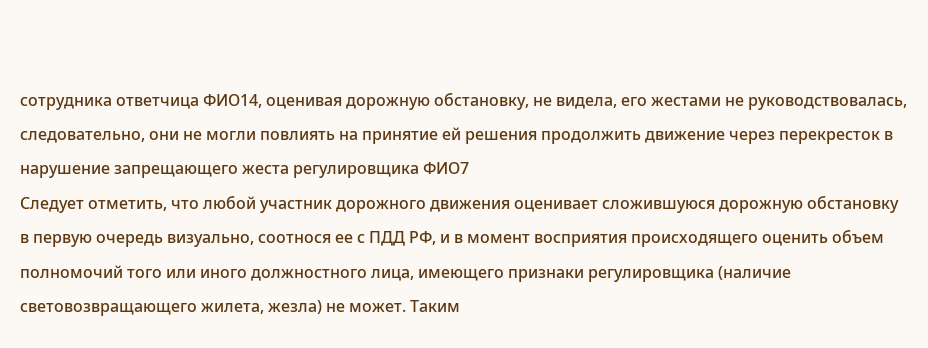сотрудника ответчица ФИО14, оценивая дорожную обстановку, не видела, его жестами не руководствовалась, следовательно, они не могли повлиять на принятие ей решения продолжить движение через перекресток в нарушение запрещающего жеста регулировщика ФИО7
Следует отметить, что любой участник дорожного движения оценивает сложившуюся дорожную обстановку в первую очередь визуально, соотнося ее с ПДД РФ, и в момент восприятия происходящего оценить объем полномочий того или иного должностного лица, имеющего признаки регулировщика (наличие световозвращающего жилета, жезла) не может. Таким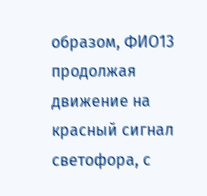образом, ФИО13 продолжая движение на красный сигнал светофора, с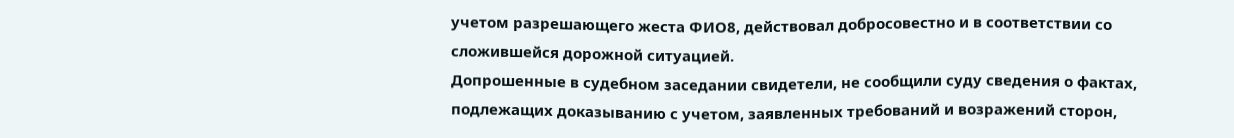учетом разрешающего жеста ФИО8, действовал добросовестно и в соответствии со сложившейся дорожной ситуацией.
Допрошенные в судебном заседании свидетели, не сообщили суду сведения о фактах, подлежащих доказыванию с учетом, заявленных требований и возражений сторон,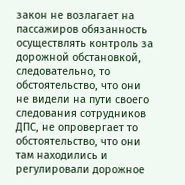закон не возлагает на пассажиров обязанность осуществлять контроль за дорожной обстановкой, следовательно, то обстоятельство, что они не видели на пути своего следования сотрудников ДПС, не опровергает то обстоятельство, что они там находились и регулировали дорожное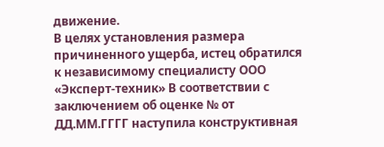движение.
В целях установления размера причиненного ущерба, истец обратился к независимому специалисту ООО «Эксперт-техник» В соответствии с заключением об оценке № от ДД.ММ.ГГГГ наступила конструктивная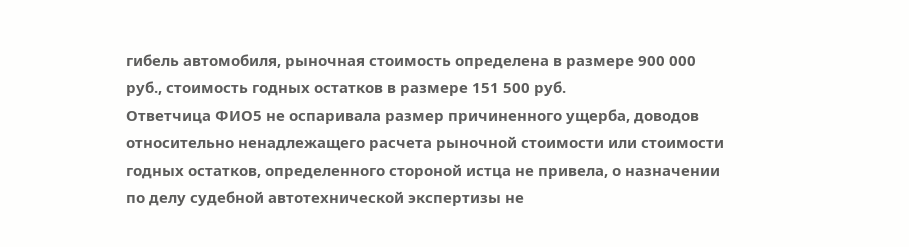гибель автомобиля, рыночная стоимость определена в размере 900 000 руб., стоимость годных остатков в размере 151 500 руб.
Ответчица ФИО5 не оспаривала размер причиненного ущерба, доводов относительно ненадлежащего расчета рыночной стоимости или стоимости годных остатков, определенного стороной истца не привела, о назначении по делу судебной автотехнической экспертизы не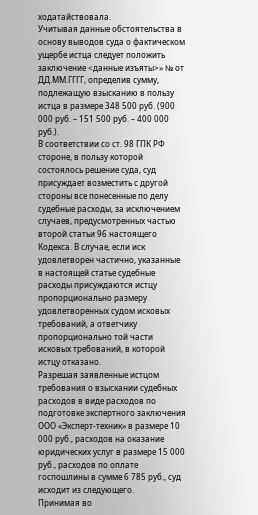ходатайствовала.
Учитывая данные обстоятельства в основу выводов суда о фактическом ущербе истца следует положить заключение <данные изъяты>» № от ДД.ММ.ГГГГ, определив сумму, подлежащую взысканию в пользу истца в размере 348 500 руб. (900 000 руб. – 151 500 руб. – 400 000 руб.).
В соответствии со ст. 98 ГПК РФ стороне, в пользу которой состоялось решение суда, суд присуждает возместить с другой стороны все понесенные по делу судебные расходы, за исключением случаев, предусмотренных частью второй статьи 96 настоящего Кодекса. В случае, если иск удовлетворен частично, указанные в настоящей статье судебные расходы присуждаются истцу пропорционально размеру удовлетворенных судом исковых требований, а ответчику пропорционально той части исковых требований, в которой истцу отказано.
Разрешая заявленные истцом требования о взыскании судебных расходов в виде расходов по подготовке экспертного заключения ООО «Эксперт-техник» в размере 10 000 руб., расходов на оказание юридических услуг в размере 15 000 руб., расходов по оплате госпошлины в сумме 6 785 руб., суд исходит из следующего.
Принимая во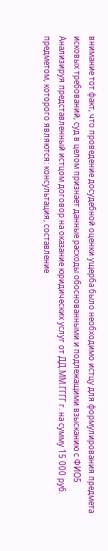внимание тот факт, что проведение досудебной оценки ущерба было необходимо истцу для формулирования предмета исковых требований, суд в целом признает данные расходы обоснованными и подлежащими взысканию с ФИО5
Анализируя представленный истцом договор на оказание юридических услуг от ДД.ММ.ГГГГ г. на сумму 15 000 руб. предметом, которого являются: консультация, составление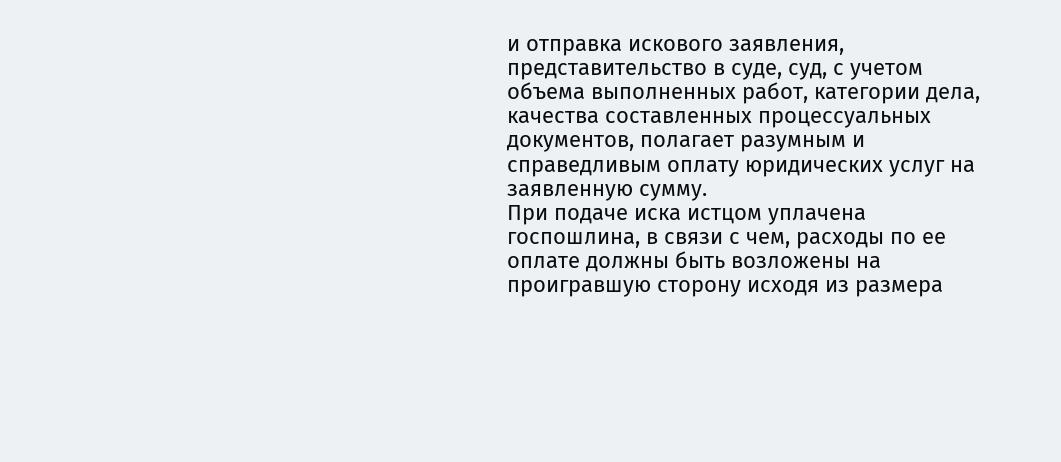и отправка искового заявления, представительство в суде, суд, с учетом объема выполненных работ, категории дела, качества составленных процессуальных документов, полагает разумным и справедливым оплату юридических услуг на заявленную сумму.
При подаче иска истцом уплачена госпошлина, в связи с чем, расходы по ее оплате должны быть возложены на проигравшую сторону исходя из размера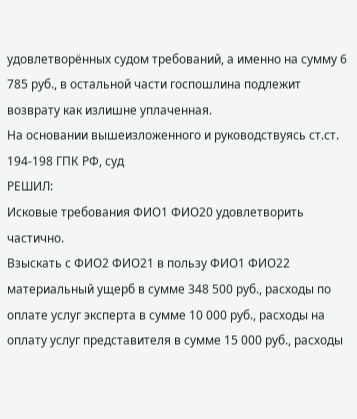удовлетворённых судом требований, а именно на сумму 6 785 руб., в остальной части госпошлина подлежит возврату как излишне уплаченная.
На основании вышеизложенного и руководствуясь ст.ст. 194-198 ГПК РФ, суд
РЕШИЛ:
Исковые требования ФИО1 ФИО20 удовлетворить частично.
Взыскать с ФИО2 ФИО21 в пользу ФИО1 ФИО22 материальный ущерб в сумме 348 500 руб., расходы по оплате услуг эксперта в сумме 10 000 руб., расходы на оплату услуг представителя в сумме 15 000 руб., расходы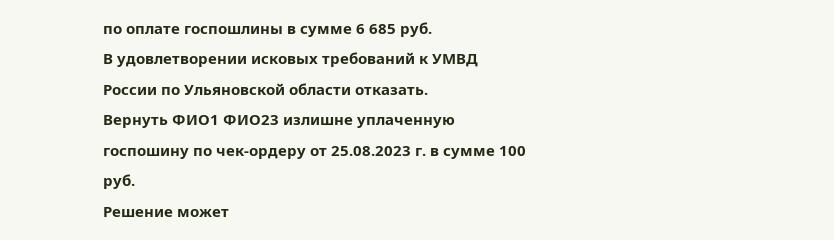по оплате госпошлины в сумме 6 685 руб.
В удовлетворении исковых требований к УМВД России по Ульяновской области отказать.
Вернуть ФИО1 ФИО23 излишне уплаченную госпошину по чек-ордеру от 25.08.2023 г. в сумме 100 руб.
Решение может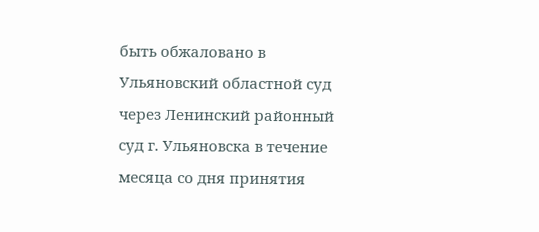быть обжаловано в Ульяновский областной суд через Ленинский районный суд г. Ульяновска в течение месяца со дня принятия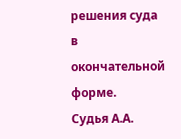решения суда в окончательной форме.
Судья А.А.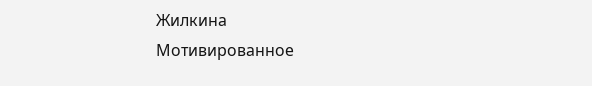Жилкина
Мотивированное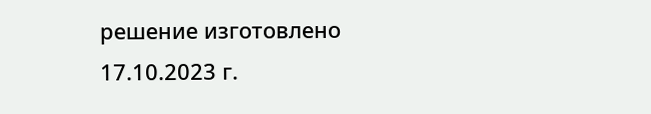решение изготовлено 17.10.2023 г.